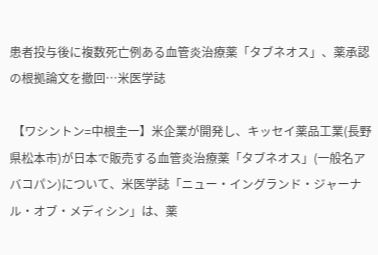患者投与後に複数死亡例ある血管炎治療薬「タブネオス」、薬承認の根拠論文を撤回…米医学誌

 【ワシントン=中根圭一】米企業が開発し、キッセイ薬品工業(長野県松本市)が日本で販売する血管炎治療薬「タブネオス」(一般名アバコパン)について、米医学誌「ニュー・イングランド・ジャーナル・オブ・メディシン」は、薬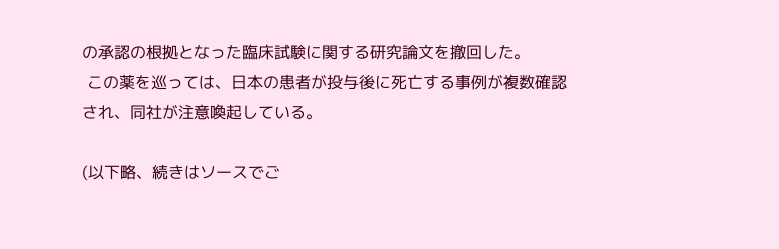の承認の根拠となった臨床試験に関する研究論文を撤回した。
 この薬を巡っては、日本の患者が投与後に死亡する事例が複数確認され、同社が注意喚起している。

(以下略、続きはソースでご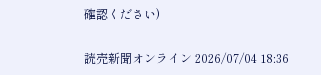確認ください)

読売新聞オンライン 2026/07/04 18:36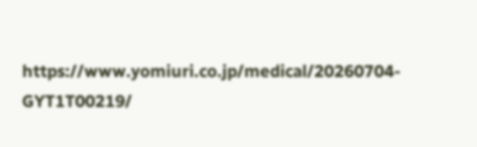https://www.yomiuri.co.jp/medical/20260704-GYT1T00219/